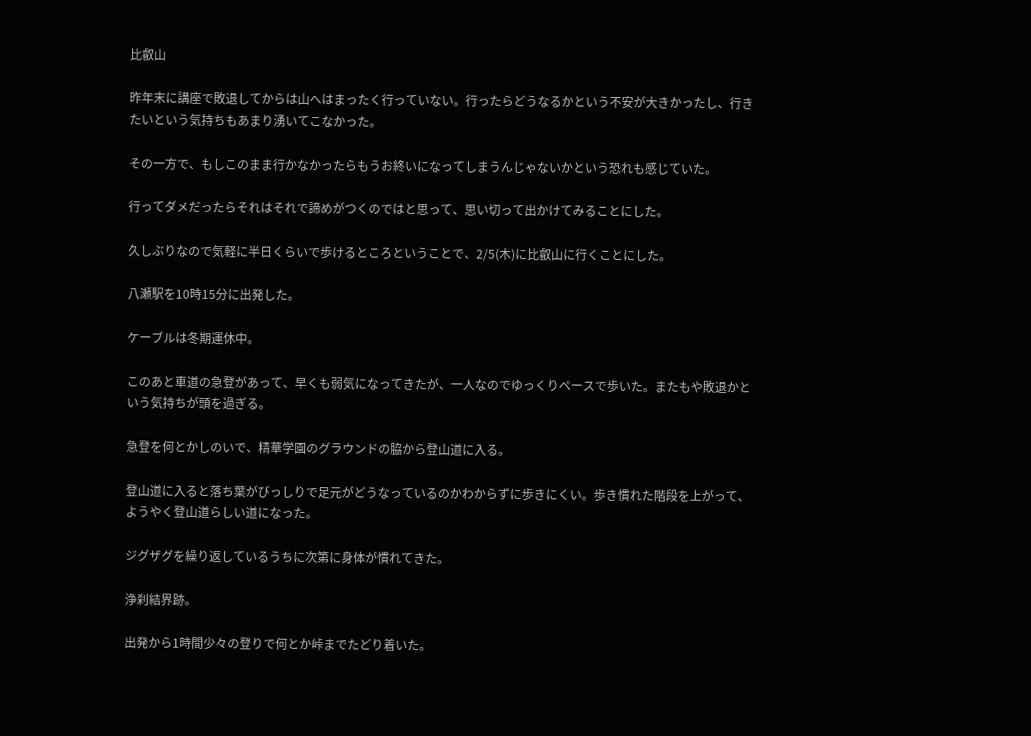比叡山

昨年末に講座で敗退してからは山へはまったく行っていない。行ったらどうなるかという不安が大きかったし、行きたいという気持ちもあまり湧いてこなかった。

その一方で、もしこのまま行かなかったらもうお終いになってしまうんじゃないかという恐れも感じていた。

行ってダメだったらそれはそれで諦めがつくのではと思って、思い切って出かけてみることにした。

久しぶりなので気軽に半日くらいで歩けるところということで、2/5(木)に比叡山に行くことにした。

八瀬駅を10時15分に出発した。

ケーブルは冬期運休中。

このあと車道の急登があって、早くも弱気になってきたが、一人なのでゆっくりペースで歩いた。またもや敗退かという気持ちが頭を過ぎる。

急登を何とかしのいで、精華学園のグラウンドの脇から登山道に入る。

登山道に入ると落ち葉がびっしりで足元がどうなっているのかわからずに歩きにくい。歩き慣れた階段を上がって、ようやく登山道らしい道になった。

ジグザグを繰り返しているうちに次第に身体が慣れてきた。

浄刹結界跡。

出発から1時間少々の登りで何とか峠までたどり着いた。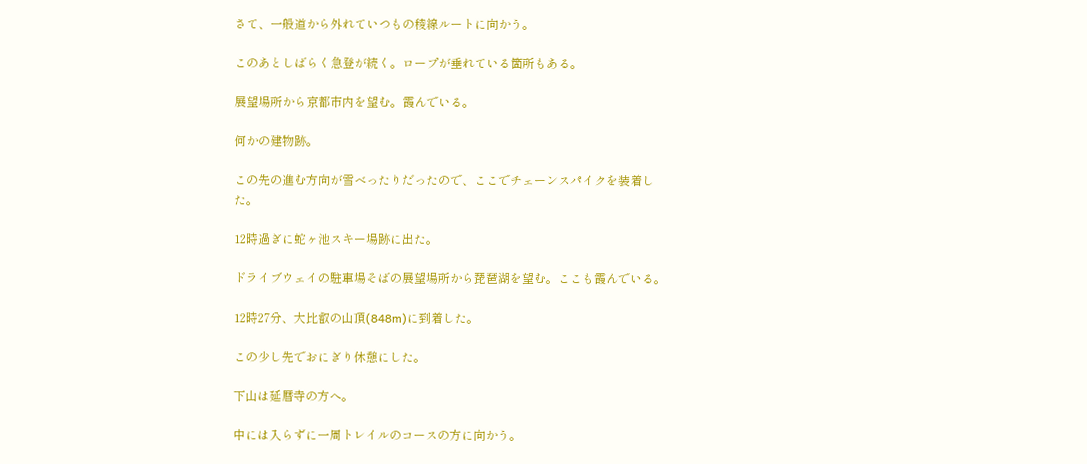さて、一般道から外れていつもの稜線ルートに向かう。

このあとしばらく急登が続く。ロープが垂れている箇所もある。

展望場所から京都市内を望む。霞んでいる。

何かの建物跡。

この先の進む方向が雪べったりだったので、ここでチェーンスパイクを装着した。

12時過ぎに蛇ヶ池スキー場跡に出た。

ドライブウェイの駐車場そばの展望場所から琵琶湖を望む。ここも霞んでいる。

12時27分、大比叡の山頂(848m)に到着した。

この少し先でおにぎり休憩にした。

下山は延暦寺の方へ。

中には入らずに一周トレイルのコースの方に向かう。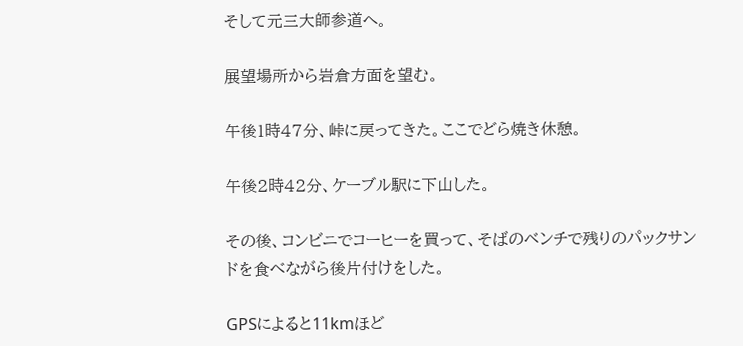そして元三大師参道へ。

展望場所から岩倉方面を望む。

午後1時47分、峠に戻ってきた。ここでどら焼き休憩。

午後2時42分、ケーブル駅に下山した。

その後、コンビニでコーヒーを買って、そばのベンチで残りのパックサンドを食べながら後片付けをした。

GPSによると11kmほど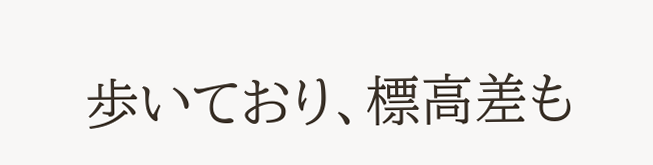歩いており、標高差も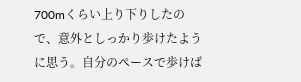700mくらい上り下りしたので、意外としっかり歩けたように思う。自分のペースで歩けば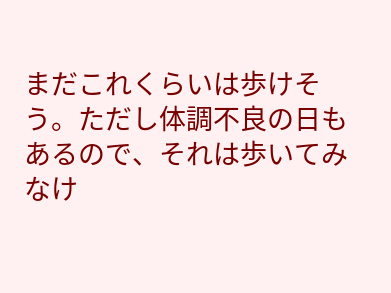まだこれくらいは歩けそう。ただし体調不良の日もあるので、それは歩いてみなけ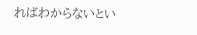ればわからないとい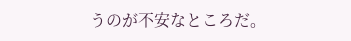うのが不安なところだ。